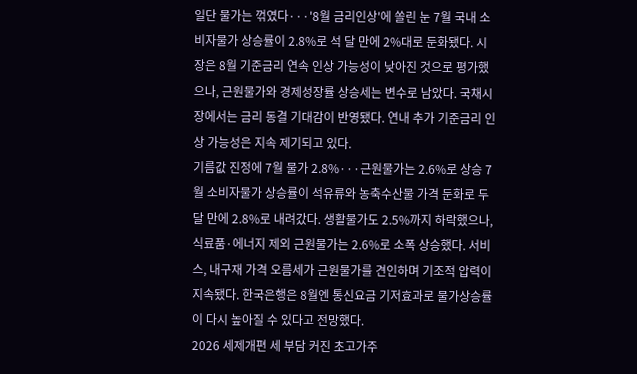일단 물가는 꺾였다···'8월 금리인상'에 쏠린 눈 7월 국내 소비자물가 상승률이 2.8%로 석 달 만에 2%대로 둔화됐다. 시장은 8월 기준금리 연속 인상 가능성이 낮아진 것으로 평가했으나, 근원물가와 경제성장률 상승세는 변수로 남았다. 국채시장에서는 금리 동결 기대감이 반영됐다. 연내 추가 기준금리 인상 가능성은 지속 제기되고 있다.
기름값 진정에 7월 물가 2.8%···근원물가는 2.6%로 상승 7월 소비자물가 상승률이 석유류와 농축수산물 가격 둔화로 두 달 만에 2.8%로 내려갔다. 생활물가도 2.5%까지 하락했으나, 식료품·에너지 제외 근원물가는 2.6%로 소폭 상승했다. 서비스, 내구재 가격 오름세가 근원물가를 견인하며 기조적 압력이 지속됐다. 한국은행은 8월엔 통신요금 기저효과로 물가상승률이 다시 높아질 수 있다고 전망했다.
2026 세제개편 세 부담 커진 초고가주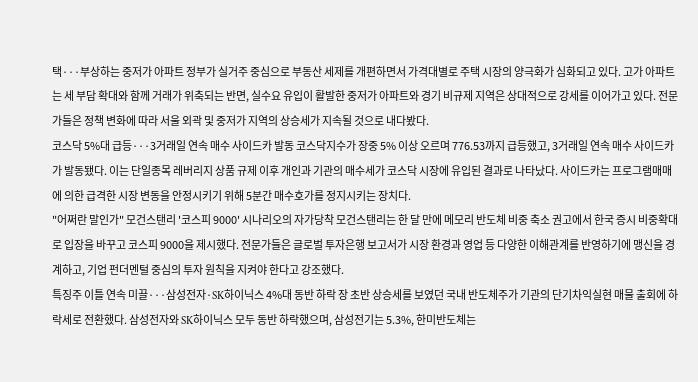택···부상하는 중저가 아파트 정부가 실거주 중심으로 부동산 세제를 개편하면서 가격대별로 주택 시장의 양극화가 심화되고 있다. 고가 아파트는 세 부담 확대와 함께 거래가 위축되는 반면, 실수요 유입이 활발한 중저가 아파트와 경기 비규제 지역은 상대적으로 강세를 이어가고 있다. 전문가들은 정책 변화에 따라 서울 외곽 및 중저가 지역의 상승세가 지속될 것으로 내다봤다.
코스닥 5%대 급등···3거래일 연속 매수 사이드카 발동 코스닥지수가 장중 5% 이상 오르며 776.53까지 급등했고, 3거래일 연속 매수 사이드카가 발동됐다. 이는 단일종목 레버리지 상품 규제 이후 개인과 기관의 매수세가 코스닥 시장에 유입된 결과로 나타났다. 사이드카는 프로그램매매에 의한 급격한 시장 변동을 안정시키기 위해 5분간 매수호가를 정지시키는 장치다.
"어쩌란 말인가" 모건스탠리 '코스피 9000' 시나리오의 자가당착 모건스탠리는 한 달 만에 메모리 반도체 비중 축소 권고에서 한국 증시 비중확대로 입장을 바꾸고 코스피 9000을 제시했다. 전문가들은 글로벌 투자은행 보고서가 시장 환경과 영업 등 다양한 이해관계를 반영하기에 맹신을 경계하고, 기업 펀더멘털 중심의 투자 원칙을 지켜야 한다고 강조했다.
특징주 이틀 연속 미끌···삼성전자·SK하이닉스 4%대 동반 하락 장 초반 상승세를 보였던 국내 반도체주가 기관의 단기차익실현 매물 출회에 하락세로 전환했다. 삼성전자와 SK하이닉스 모두 동반 하락했으며, 삼성전기는 5.3%, 한미반도체는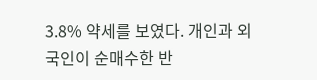3.8% 약세를 보였다. 개인과 외국인이 순매수한 반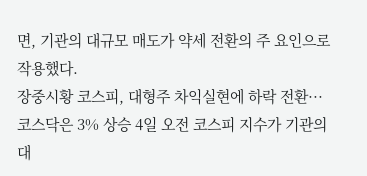면, 기관의 대규모 매도가 약세 전환의 주 요인으로 작용했다.
장중시황 코스피, 대형주 차익실현에 하락 전환···코스닥은 3% 상승 4일 오전 코스피 지수가 기관의 대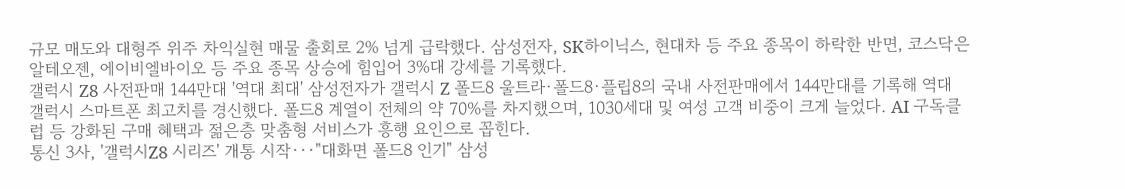규모 매도와 대형주 위주 차익실현 매물 출회로 2% 넘게 급락했다. 삼성전자, SK하이닉스, 현대차 등 주요 종목이 하락한 반면, 코스닥은 알테오젠, 에이비엘바이오 등 주요 종목 상승에 힘입어 3%대 강세를 기록했다.
갤럭시 Z8 사전판매 144만대 '역대 최대' 삼성전자가 갤럭시 Z 폴드8 울트라·폴드8·플립8의 국내 사전판매에서 144만대를 기록해 역대 갤럭시 스마트폰 최고치를 경신했다. 폴드8 계열이 전체의 약 70%를 차지했으며, 1030세대 및 여성 고객 비중이 크게 늘었다. AI 구독클럽 등 강화된 구매 혜택과 젊은층 맞춤형 서비스가 흥행 요인으로 꼽힌다.
통신 3사, '갤럭시Z8 시리즈' 개통 시작···"대화면 폴드8 인기" 삼성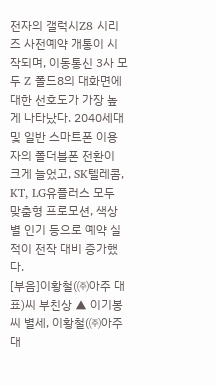전자의 갤럭시Z8 시리즈 사전예약 개통이 시작되며, 이동통신 3사 모두 Z 폴드8의 대화면에 대한 선호도가 가장 높게 나타났다. 2040세대 및 일반 스마트폰 이용자의 폴더블폰 전환이 크게 늘었고, SK텔레콤, KT, LG유플러스 모두 맞춤형 프로모션, 색상별 인기 등으로 예약 실적이 전작 대비 증가했다.
[부음]이황철(㈜아주 대표)씨 부친상 ▲ 이기봉씨 별세, 이황철(㈜아주 대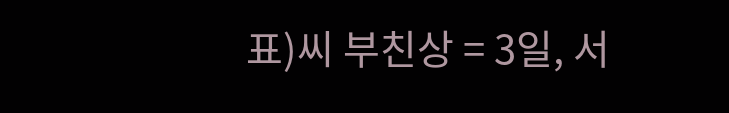표)씨 부친상 = 3일, 서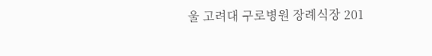울 고려대 구로병원 장례식장 201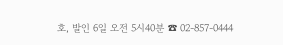호, 발인 6일 오전 5시40분 ☎ 02-857-0444